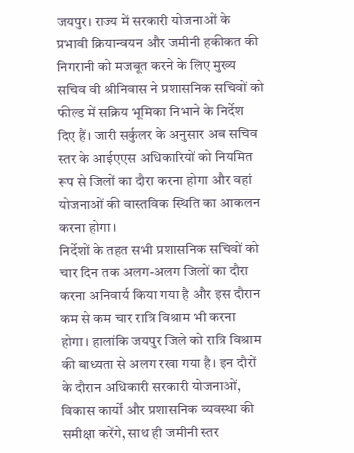जयपुर। राज्य में सरकारी योजनाओं के प्रभावी क्रियान्वयन और जमीनी हकीकत की निगरानी को मजबूत करने के लिए मुख्य सचिव वी श्रीनिवास ने प्रशासनिक सचिवों को फील्ड में सक्रिय भूमिका निभाने के निर्देश दिए हैं। जारी सर्कुलर के अनुसार अब सचिव स्तर के आईएएस अधिकारियों को नियमित रूप से जिलों का दौरा करना होगा और वहां योजनाओं की वास्तविक स्थिति का आकलन करना होगा।
निर्देशों के तहत सभी प्रशासनिक सचिवों को चार दिन तक अलग-अलग जिलों का दौरा करना अनिवार्य किया गया है और इस दौरान कम से कम चार रात्रि विश्राम भी करना होगा। हालांकि जयपुर जिले को रात्रि विश्राम की बाध्यता से अलग रखा गया है। इन दौरों के दौरान अधिकारी सरकारी योजनाओं, विकास कार्यों और प्रशासनिक व्यवस्था की समीक्षा करेंगे, साथ ही जमीनी स्तर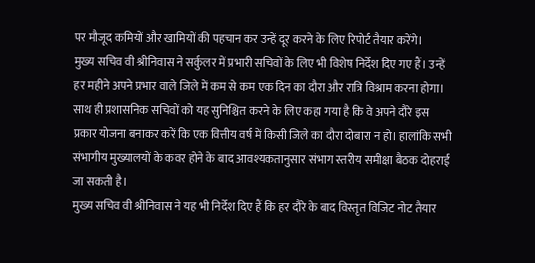पर मौजूद कमियों और खामियों की पहचान कर उन्हें दूर करने के लिए रिपोर्ट तैयार करेंगे।
मुख्य सचिव वी श्रीनिवास ने सर्कुलर में प्रभारी सचिवों के लिए भी विशेष निर्देश दिए गए हैं। उन्हें हर महीने अपने प्रभार वाले जिले में कम से कम एक दिन का दौरा और रात्रि विश्राम करना होगा। साथ ही प्रशासनिक सचिवों को यह सुनिश्चित करने के लिए कहा गया है कि वे अपने दौरे इस प्रकार योजना बनाकर करें कि एक वित्तीय वर्ष में किसी जिले का दौरा दोबारा न हो। हालांकि सभी संभागीय मुख्यालयों के कवर होने के बाद आवश्यकतानुसार संभाग स्तरीय समीक्षा बैठक दोहराई जा सकती है।
मुख्य सचिव वी श्रीनिवास ने यह भी निर्देश दिए हैं कि हर दौरे के बाद विस्तृत विजिट नोट तैयार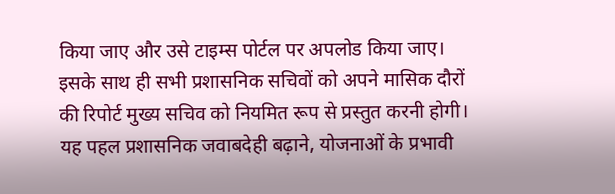किया जाए और उसे टाइम्स पोर्टल पर अपलोड किया जाए। इसके साथ ही सभी प्रशासनिक सचिवों को अपने मासिक दौरों की रिपोर्ट मुख्य सचिव को नियमित रूप से प्रस्तुत करनी होगी।
यह पहल प्रशासनिक जवाबदेही बढ़ाने, योजनाओं के प्रभावी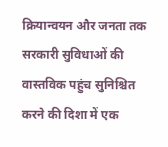क्रियान्वयन और जनता तक सरकारी सुविधाओं की वास्तविक पहुंच सुनिश्चित करने की दिशा में एक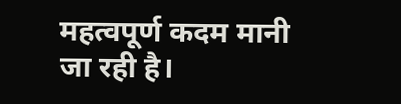महत्वपूर्ण कदम मानी जा रही है।